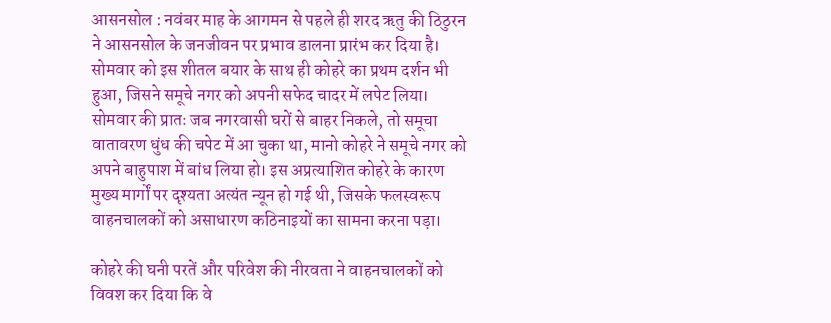आसनसोल : नवंबर माह के आगमन से पहले ही शरद ऋतु की ठिठुरन ने आसनसोल के जनजीवन पर प्रभाव डालना प्रारंभ कर दिया है। सोमवार को इस शीतल बयार के साथ ही कोहरे का प्रथम दर्शन भी हुआ, जिसने समूचे नगर को अपनी सफेद चादर में लपेट लिया। सोमवार की प्रातः जब नगरवासी घरों से बाहर निकले, तो समूचा वातावरण धुंध की चपेट में आ चुका था, मानो कोहरे ने समूचे नगर को अपने बाहुपाश में बांध लिया हो। इस अप्रत्याशित कोहरे के कारण मुख्य मार्गों पर दृश्यता अत्यंत न्यून हो गई थी, जिसके फलस्वरूप वाहनचालकों को असाधारण कठिनाइयों का सामना करना पड़ा।

कोहरे की घनी परतें और परिवेश की नीरवता ने वाहनचालकों को विवश कर दिया कि वे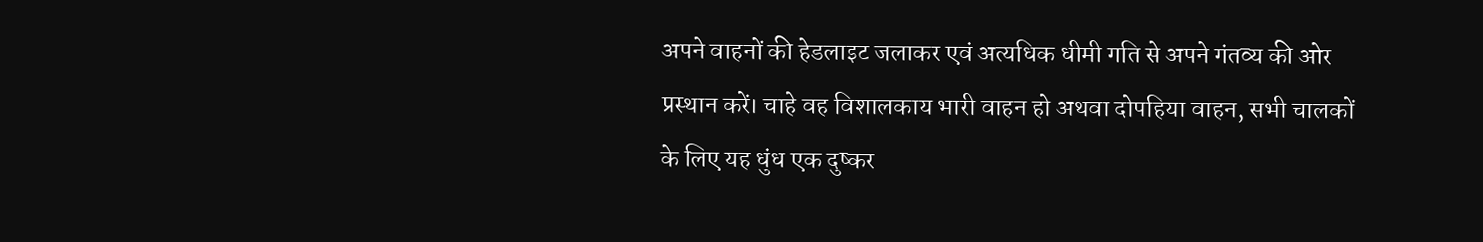अपने वाहनों की हेडलाइट जलाकर एवं अत्यधिक धीमी गति से अपने गंतव्य की ओर प्रस्थान करें। चाहे वह विशालकाय भारी वाहन हो अथवा दोपहिया वाहन, सभी चालकों के लिए यह धुंध एक दुष्कर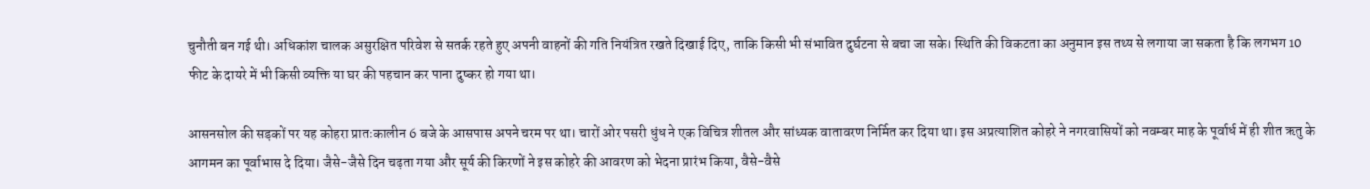चुनौती बन गई थी। अधिकांश चालक असुरक्षित परिवेश से सतर्क रहते हुए अपनी वाहनों की गति नियंत्रित रखते दिखाई दिए, ताकि किसी भी संभावित दुर्घटना से बचा जा सके। स्थिति की विकटता का अनुमान इस तथ्य से लगाया जा सकता है कि लगभग 10 फीट के दायरे में भी किसी व्यक्ति या घर की पहचान कर पाना दुष्कर हो गया था।

आसनसोल की सड़कों पर यह कोहरा प्रातःकालीन 6 बजे के आसपास अपने चरम पर था। चारों ओर पसरी धुंध ने एक विचित्र शीतल और सांध्यक वातावरण निर्मित कर दिया था। इस अप्रत्याशित कोहरे ने नगरवासियों को नवम्बर माह के पूर्वार्ध में ही शीत ऋतु के आगमन का पूर्वाभास दे दिया। जैसे-जैसे दिन चढ़ता गया और सूर्य की किरणों ने इस कोहरे की आवरण को भेदना प्रारंभ किया, वैसे-वैसे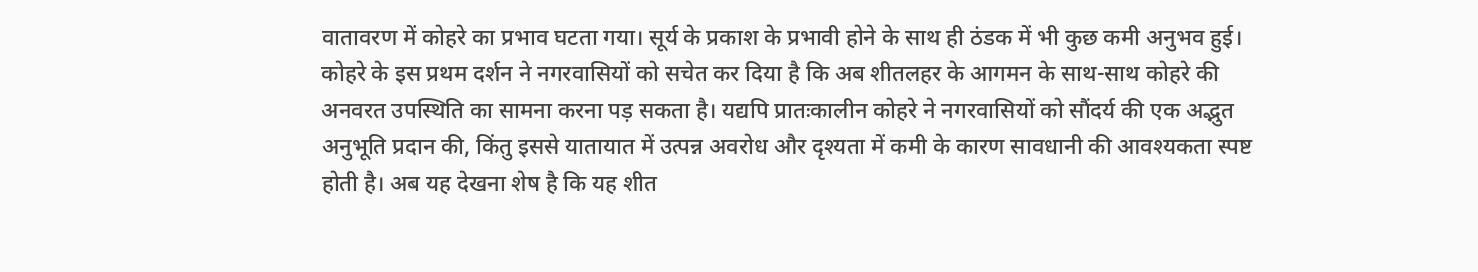वातावरण में कोहरे का प्रभाव घटता गया। सूर्य के प्रकाश के प्रभावी होने के साथ ही ठंडक में भी कुछ कमी अनुभव हुई।
कोहरे के इस प्रथम दर्शन ने नगरवासियों को सचेत कर दिया है कि अब शीतलहर के आगमन के साथ-साथ कोहरे की अनवरत उपस्थिति का सामना करना पड़ सकता है। यद्यपि प्रातःकालीन कोहरे ने नगरवासियों को सौंदर्य की एक अद्भुत अनुभूति प्रदान की, किंतु इससे यातायात में उत्पन्न अवरोध और दृश्यता में कमी के कारण सावधानी की आवश्यकता स्पष्ट होती है। अब यह देखना शेष है कि यह शीत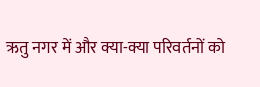ऋतु नगर में और क्या-क्या परिवर्तनों को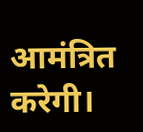आमंत्रित करेगी।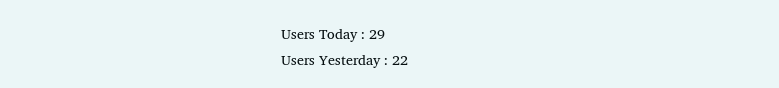Users Today : 29
Users Yesterday : 22